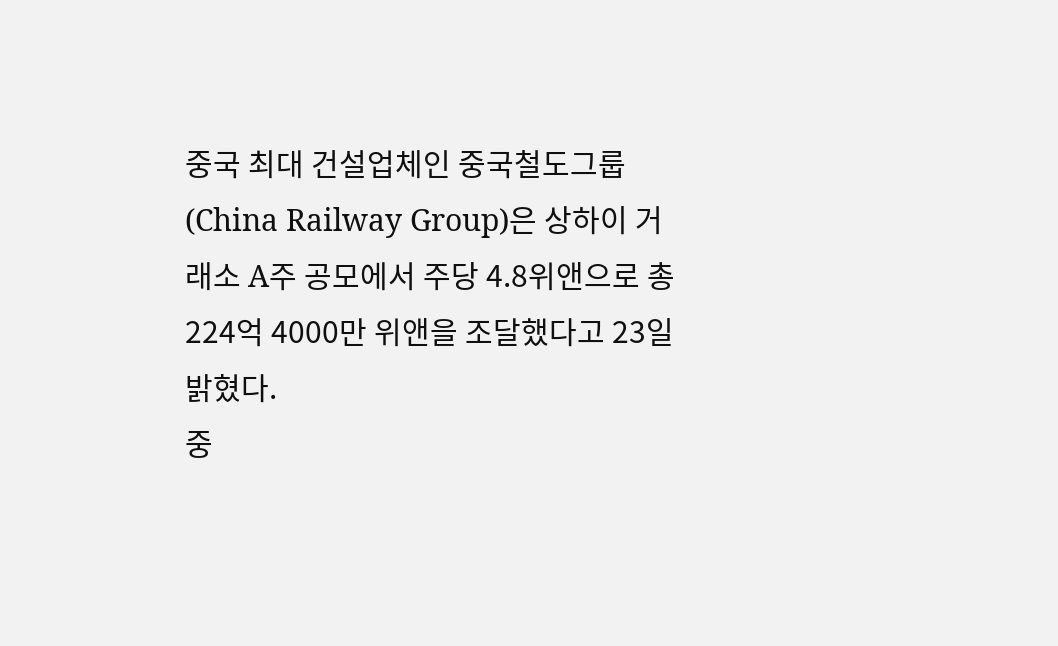중국 최대 건설업체인 중국철도그룹(China Railway Group)은 상하이 거래소 A주 공모에서 주당 4.8위앤으로 총 224억 4000만 위앤을 조달했다고 23일 밝혔다.
중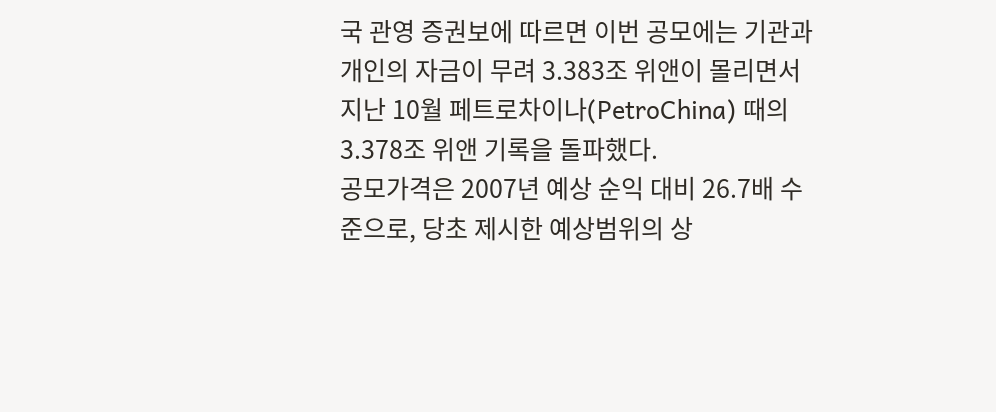국 관영 증권보에 따르면 이번 공모에는 기관과 개인의 자금이 무려 3.383조 위앤이 몰리면서 지난 10월 페트로차이나(PetroChina) 때의 3.378조 위앤 기록을 돌파했다.
공모가격은 2007년 예상 순익 대비 26.7배 수준으로, 당초 제시한 예상범위의 상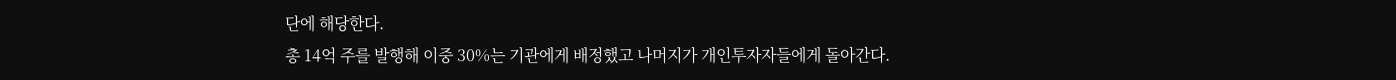단에 해당한다.
총 14억 주를 발행해 이중 30%는 기관에게 배정했고 나머지가 개인투자자들에게 돌아간다.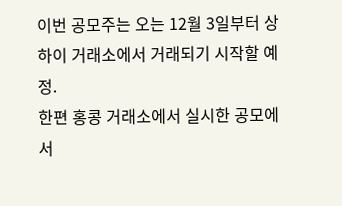이번 공모주는 오는 12월 3일부터 상하이 거래소에서 거래되기 시작할 예정.
한편 홍콩 거래소에서 실시한 공모에서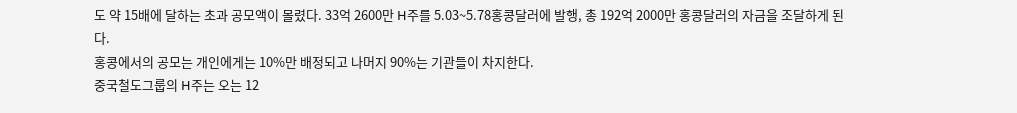도 약 15배에 달하는 초과 공모액이 몰렸다. 33억 2600만 H주를 5.03~5.78홍콩달러에 발행, 총 192억 2000만 홍콩달러의 자금을 조달하게 된다.
홍콩에서의 공모는 개인에게는 10%만 배정되고 나머지 90%는 기관들이 차지한다.
중국철도그룹의 H주는 오는 12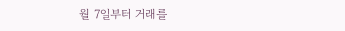월 7일부터 거래를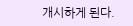개시하게 된다.